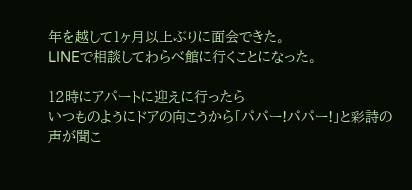年を越して1ヶ月以上ぶりに面会できた。
LINEで相談してわらべ館に行くことになった。

12時にアパートに迎えに行ったら
いつものようにドアの向こうから「パパー!パパー!」と彩詩の声が聞こ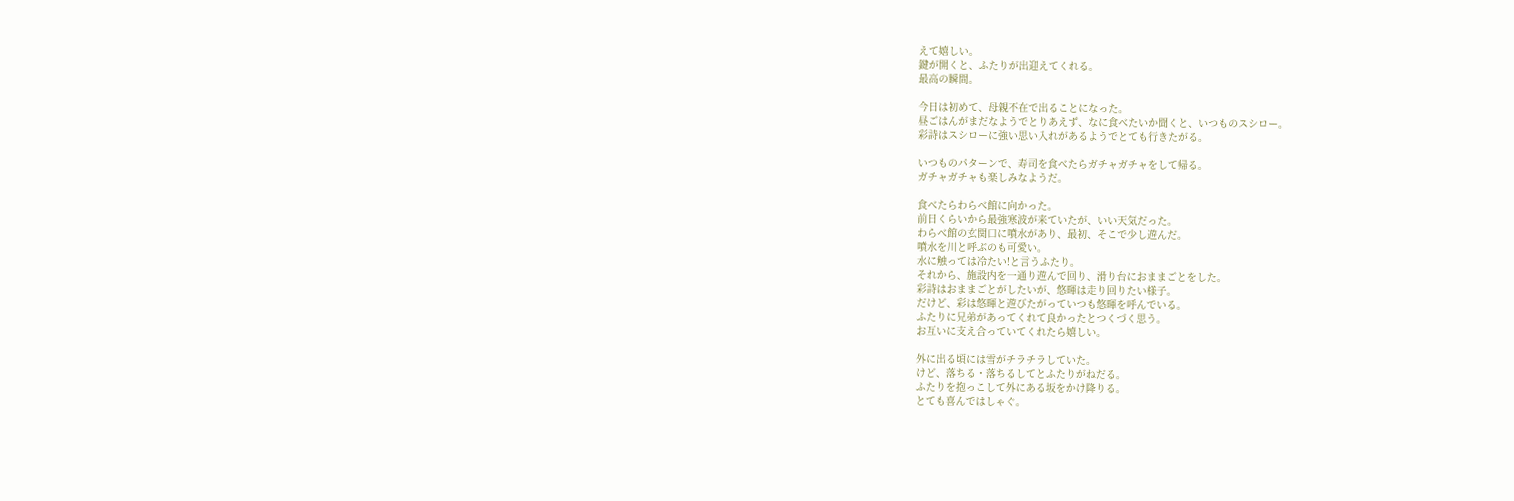えて嬉しい。
鍵が開くと、ふたりが出迎えてくれる。
最高の瞬間。

今日は初めて、母親不在で出ることになった。
昼ごはんがまだなようでとりあえず、なに食べたいか聞くと、いつものスシロー。
彩詩はスシローに強い思い入れがあるようでとても行きたがる。

いつものパターンで、寿司を食べたらガチャガチャをして帰る。
ガチャガチャも楽しみなようだ。

食べたらわらべ館に向かった。
前日くらいから最強寒波が来ていたが、いい天気だった。
わらべ館の玄関口に噴水があり、最初、そこで少し遊んだ。
噴水を川と呼ぶのも可愛い。
水に触っては冷たい!と言うふたり。
それから、施設内を一通り遊んで回り、滑り台におままごとをした。
彩詩はおままごとがしたいが、悠暉は走り回りたい様子。
だけど、彩は悠暉と遊びたがっていつも悠暉を呼んでいる。
ふたりに兄弟があってくれて良かったとつくづく思う。
お互いに支え合っていてくれたら嬉しい。

外に出る頃には雪がチラチラしていた。
けど、落ちる・落ちるしてとふたりがねだる。
ふたりを抱っこして外にある坂をかけ降りる。
とても喜んではしゃぐ。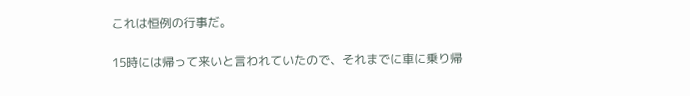これは恒例の行事だ。

15時には帰って来いと言われていたので、それまでに車に乗り帰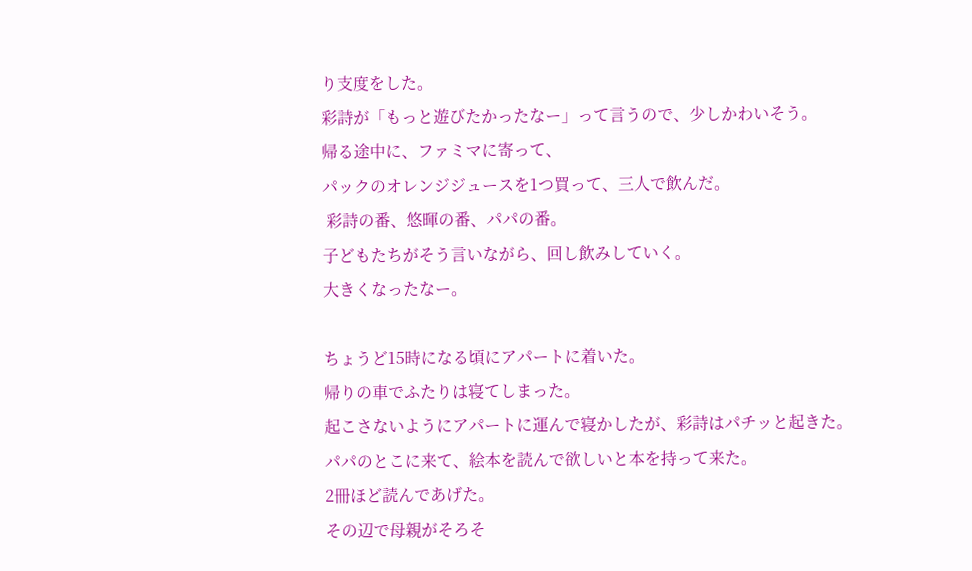り支度をした。
彩詩が「もっと遊びたかったなー」って言うので、少しかわいそう。
帰る途中に、ファミマに寄って、
パックのオレンジジュースを1つ買って、三人で飲んだ。
 彩詩の番、悠暉の番、パパの番。
子どもたちがそう言いながら、回し飲みしていく。
大きくなったなー。

ちょうど15時になる頃にアパートに着いた。
帰りの車でふたりは寝てしまった。
起こさないようにアパートに運んで寝かしたが、彩詩はパチッと起きた。
パパのとこに来て、絵本を読んで欲しいと本を持って来た。
2冊ほど読んであげた。
その辺で母親がそろそ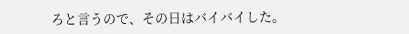ろと言うので、その日はバイバイした。